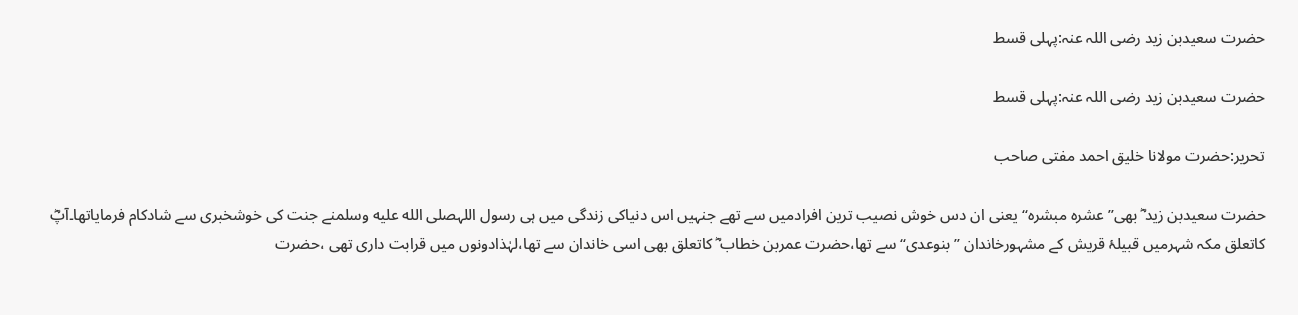حضرت سعیدبن زید رضی اللہ عنہ:پہلی قسط

حضرت سعیدبن زید رضی اللہ عنہ:پہلی قسط

تحریر:حضرت مولانا خلیق احمد مفتی صاحب

حضرت سعیدبن زید ؓ بھی’’عشرہ مبشرہ‘‘یعنی ان دس خوش نصیب ترین افرادمیں سے تھے جنہیں اس دنیاکی زندگی میں ہی رسول اللہصلى الله عليه وسلمنے جنت کی خوشخبری سے شادکام فرمایاتھا۔آپؓ کاتعلق مکہ شہرمیں قبیلۂ قریش کے مشہورخاندان ’’بنوعدی‘‘سے تھا،حضرت عمربن خطاب ؓ کاتعلق بھی اسی خاندان سے تھا،لہٰذادونوں میں قرابت داری تھی ،حضرت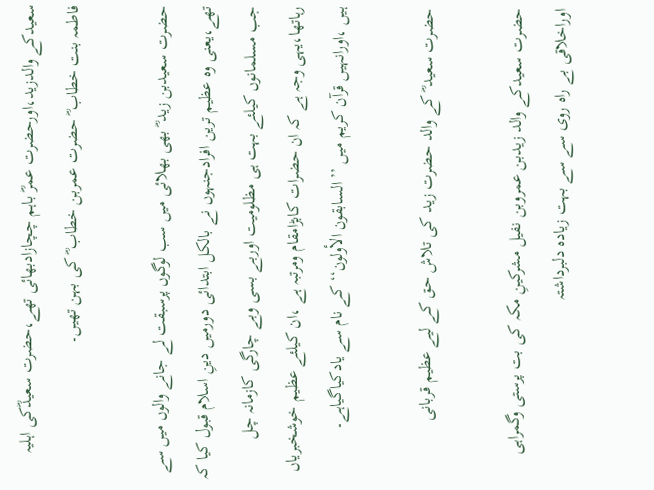سعیدکے والدزید،اورحضرت عمرؓ باہم چچازادبھائی تھے،حضرت سعیدؓکی اہلیہ فاطمہ بنت خطاب ؓ حضرت عمربن خطاب ؓ کی بہن تھیں۔

حضرت سعیدبن زید ؓ بھی بھلائی میں سب لوگوں پرسبقت لے جانے والوں میں سے تھے،یعنی وہ عظیم ترین افرادجنہوں نے بالکل ابتدائی دورمیں دینِ اسلام قبول کیا کہ جب مسلمانوں کیلئے بہت ہی مظلومیت اوربے بسی وبے چارگی کازمانہ چل رہاتھا،یہی وجہ ہے کہ ان حضرات کابڑامقام ومرتبہ ہے ،ان کیلئے عظیم خوشخبریاں ہیں ،اورانہیں قرآن کریم میں ’’السابقون الأولون‘‘کے نام سے یادکیاگیاہے۔

حضرت سعید ؓ کے والد حضرت زید کی تلاش حق کے لیے عظیم قربانی

حضرت سعیدکے والد زیدبن عمروبن نفیل مشرکینِ مکہ کی بت پرستی وگمراہی اوراخلاقی بے راہ روی سے سے بہت زیادہ دلبرداشتہ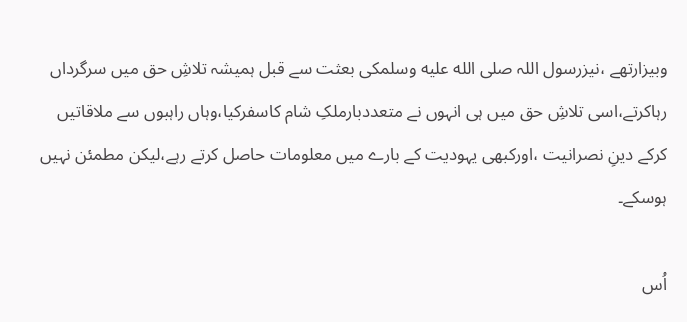وبیزارتھے ،نیزرسول اللہ صلى الله عليه وسلمکی بعثت سے قبل ہمیشہ تلاشِ حق میں سرگرداں رہاکرتے،اسی تلاشِ حق میں ہی انہوں نے متعددبارملکِ شام کاسفرکیا،وہاں راہبوں سے ملاقاتیں کرکے دینِ نصرانیت ،اورکبھی یہودیت کے بارے میں معلومات حاصل کرتے رہے،لیکن مطمئن نہیں ہوسکے۔

اُس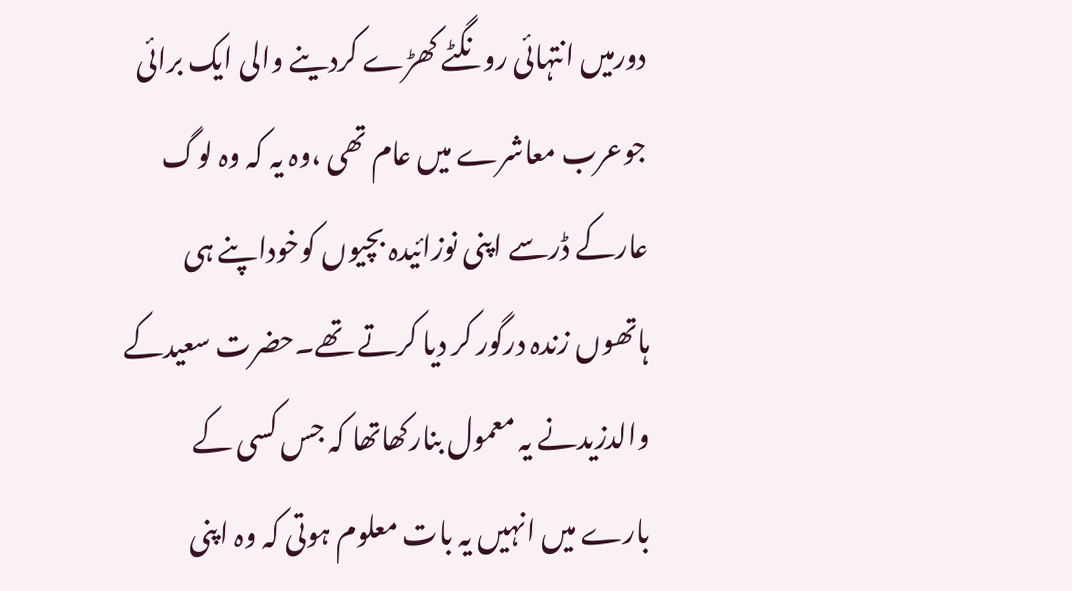دورمیں انتہائی رونگٹے کھڑے کردینے والی ایک برائی جوعرب معاشرے میں عام تھی ،وہ یہ کہ وہ لوگ عارکے ڈرسے اپنی نوزائیدہ بچیوں کوخوداپنے ہی ہاتھوں زندہ درگور کر دیا کرتے تھے۔حضرت سعیدکے والدزیدنے یہ معمول بنارکھاتھا کہ جس کسی کے بارے میں انہیں یہ بات معلوم ہوتی کہ وہ اپنی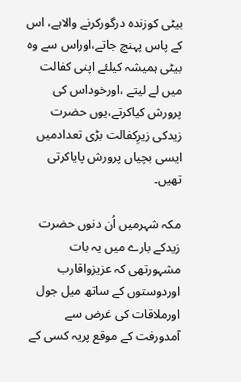بیٹی کوزندہ درگورکرنے والاہے، اس کے پاس پہنچ جاتے،اوراس سے وہ بیٹی ہمیشہ کیلئے اپنی کفالت میں لے لیتے ،اورخوداس کی پرورش کیاکرتے،یوں حضرت زیدکی زیرِکفالت بڑی تعدادمیں ایسی بچیاں پرورش پایاکرتی تھیں۔

مکہ شہرمیں اُن دنوں حضرت زیدکے بارے میں یہ بات مشہورتھی کہ عزیزواقارب اوردوستوں کے ساتھ میل جول اورملاقات کی غرض سے آمدورفت کے موقع پریہ کسی کے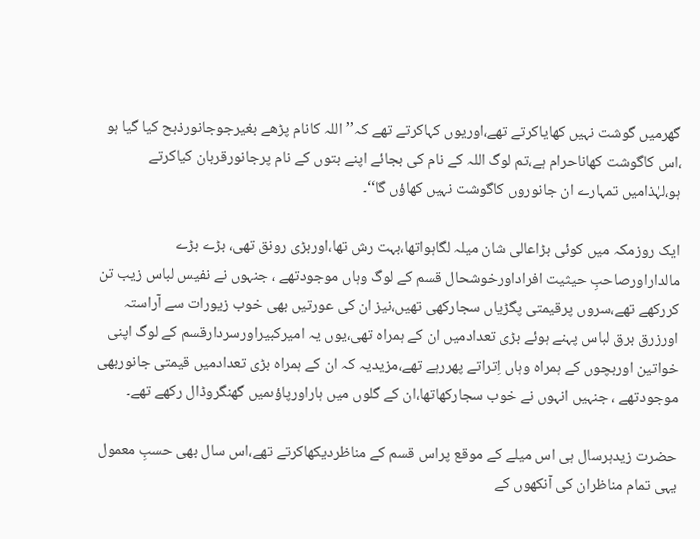گھرمیں گوشت نہیں کھایاکرتے تھے،اوریوں کہاکرتے تھے کہ’’اللہ کانام پڑھے بغیرجوجانورذبح کیا گیا ہو ،اس کاگوشت کھاناحرام ہے،تم لوگ اللہ کے نام کی بجائے اپنے بتوں کے نام پرجانورقربان کیاکرتے ہو،لہٰذامیں تمہارے ان جانوروں کاگوشت نہیں کھاؤں گا‘‘۔

ایک روزمکہ میں کوئی بڑاعالی شان میلہ لگاہواتھا،بہت رش تھا،اوربڑی رونق تھی، بڑے بڑے مالداراورصاحبِ حیثیت افراداورخوشحال قسم کے لوگ وہاں موجودتھے ، جنہوں نے نفیس لباس زیب تن کررکھے تھے،سروں پرقیمتی پگڑیاں سجارکھی تھیں،نیز ان کی عورتیں بھی خوب زیورات سے آراستہ اورزرق برق لباس پہنے ہوئے بڑی تعدادمیں ان کے ہمراہ تھی،یوں یہ امیرکبیراورسردارقسم کے لوگ اپنی خواتین اوربچوں کے ہمراہ وہاں اِتراتے پھررہے تھے،مزیدیہ کہ ان کے ہمراہ بڑی تعدادمیں قیمتی جانوربھی موجودتھے ، جنہیں انہوں نے خوب سجارکھاتھا،ان کے گلوں میں ہاراورپاؤںمیں گھنگروڈال رکھے تھے۔

حضرت زیدہرسال ہی اس میلے کے موقع پراس قسم کے مناظردیکھاکرتے تھے،اس سال بھی حسبِ معمول یہی تمام مناظران کی آنکھوں کے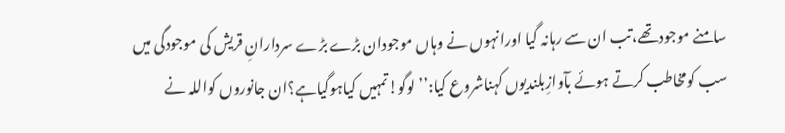سامنے موجودتھے،تب ان سے رہانہ گیا اورانہوں نے وہاں موجودان بڑے بڑے سردارانِ قریش کی موجودگی میں سب کومخاطب کرتے ہوئے بآوازِبلندیوں کہناشروع کیا:’’لوگو!تمہیں کیاہوگیاہے؟ان جانوروں کواللہ نے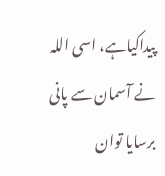پیداکیاہے، اسی اللہ نے آسمان سے پانی برسایا توان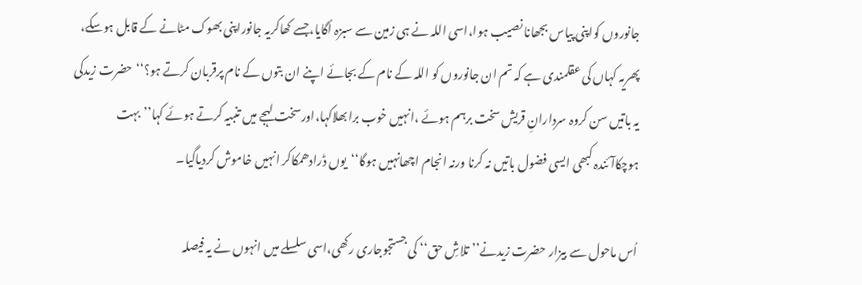جانوروں کواپنی پیاس بجھانا نصیب ہوا،اسی اللہ نے ہی زمین سے سبزہ اُگایا،جسے کھاکریہ جانوراپنی بھوک مٹانے کے قابل ہوسکے، پھریہ کہاں کی عقلمندی ہے کہ تم ان جانوروں کو اللہ کے نام کے بجائے اپنے ان بتوں کے نام پرقربان کرتے ہو؟‘‘حضرت زیدکی یہ باتیں سن کروہ سردارانِ قریش سخت برہم ہوئے ،انہیں خوب برابھلاکہا،اورسخت لہجے میں تنبیہ کرتے ہوئے کہا’’بہت ہوچکاآئندہ کبھی ایسی فضول باتیں نہ کرنا ورنہ انجام اچھانہیں ہوگا‘‘یوں ڈرادھمکاکر انہیں خاموش کردیاگیا۔

اُس ماحول سے بیزار حضرت زیدنے’’ تلاشِ حق‘‘ کی جستجوجاری رکھی،اسی سلسلے میں انہوں نے یہ فیصلہ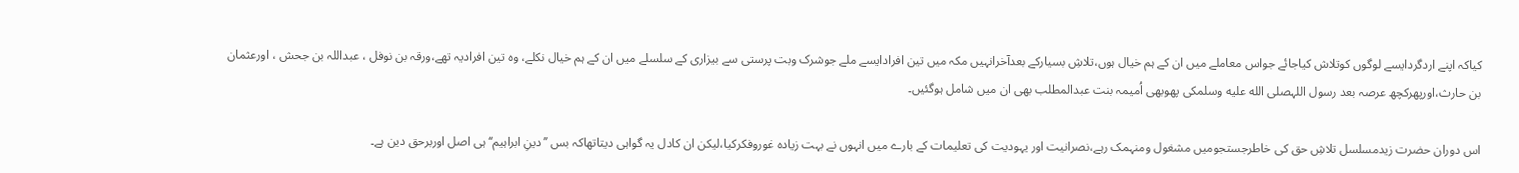کیاکہ اپنے اردگردایسے لوگوں کوتلاش کیاجائے جواس معاملے میں ان کے ہم خیال ہوں،تلاشِ بسیارکے بعدآخرانہیں مکہ میں تین افرادایسے ملے جوشرک وبت پرستی سے بیزاری کے سلسلے میں ان کے ہم خیال نکلے، وہ تین افرادیہ تھے،ورقہ بن نوفل ، عبداللہ بن جحش ، اورعثمان بن حارث،اورپھرکچھ عرصہ بعد رسول اللہصلى الله عليه وسلمکی پھوبھی اُمیمہ بنت عبدالمطلب بھی ان میں شامل ہوگئیں۔

اس دوران حضرت زیدمسلسل تلاشِ حق کی خاطرجستجومیں مشغول ومنہمک رہے،نصرانیت اور یہودیت کی تعلیمات کے بارے میں انہوں نے بہت زیادہ غوروفکرکیا،لیکن ان کادل یہ گواہی دیتاتھاکہ بس ’’دینِ ابراہیم‘‘ہی اصل اوربرحق دین ہے۔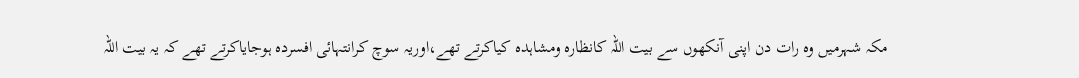مکہ شہرمیں وہ رات دن اپنی آنکھوں سے بیت اللہ کانظارہ ومشاہدہ کیاکرتے تھے،اوریہ سوچ کرانتہائی افسردہ ہوجایاکرتے تھے کہ یہ بیت اللہ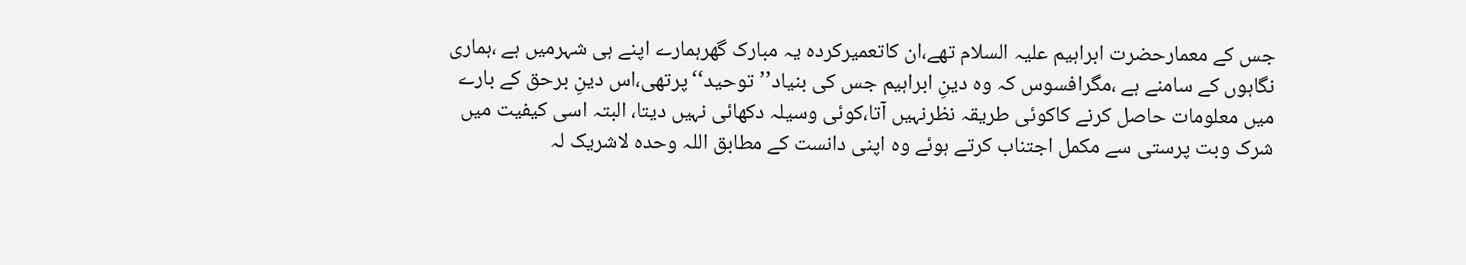جس کے معمارحضرت ابراہیم علیہ السلام تھے،ان کاتعمیرکردہ یہ مبارک گھرہمارے اپنے ہی شہرمیں ہے ،ہماری نگاہوں کے سامنے ہے ،مگرافسوس کہ وہ دینِ ابراہیم جس کی بنیاد’’توحید‘‘پرتھی،اس دینِ برحق کے بارے میں معلومات حاصل کرنے کاکوئی طریقہ نظرنہیں آتا،کوئی وسیلہ دکھائی نہیں دیتا، البتہ اسی کیفیت میں شرک وبت پرستی سے مکمل اجتناب کرتے ہوئے وہ اپنی دانست کے مطابق اللہ وحدہ لاشریک لہ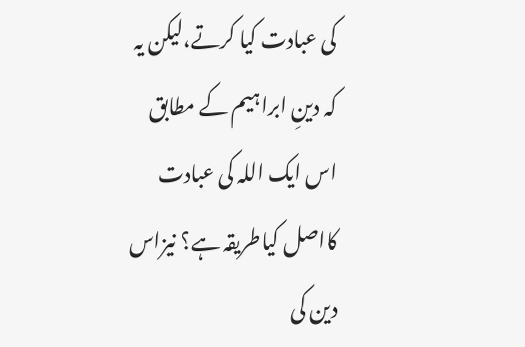کی عبادت کیا کرتے،لیکن یہ کہ دینِ ابراہیم کے مطابق اس ایک اللہ کی عبادت کااصل کیاطریقہ ہے؟ نیزاس دین کی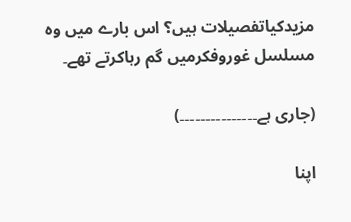مزیدکیاتفصیلات ہیں؟ اس بارے میں وہ مسلسل غوروفکرمیں گم رہاکرتے تھے۔

(جاری ہے۔۔۔۔۔۔۔۔۔۔۔۔۔۔۔)

اپنا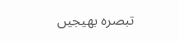تبصرہ بھیجیں